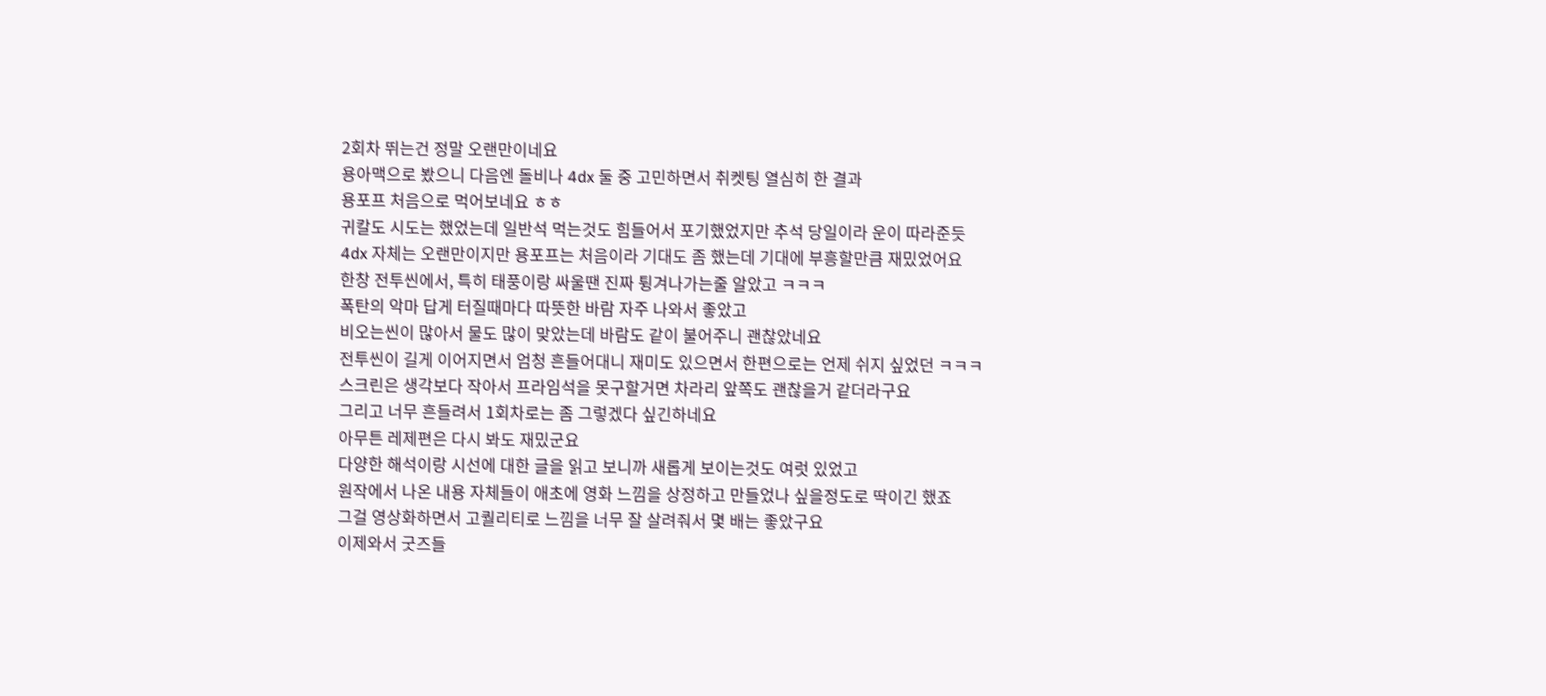2회차 뛰는건 정말 오랜만이네요
용아맥으로 봤으니 다음엔 돌비나 4dx 둘 중 고민하면서 취켓팅 열심히 한 결과
용포프 처음으로 먹어보네요 ㅎㅎ
귀칼도 시도는 했었는데 일반석 먹는것도 힘들어서 포기했었지만 추석 당일이라 운이 따라준듯
4dx 자체는 오랜만이지만 용포프는 처음이라 기대도 좀 했는데 기대에 부흥할만큼 재밌었어요
한창 전투씬에서, 특히 태풍이랑 싸울땐 진짜 튕겨나가는줄 알았고 ㅋㅋㅋ
폭탄의 악마 답게 터질때마다 따뜻한 바람 자주 나와서 좋았고
비오는씬이 많아서 물도 많이 맞았는데 바람도 같이 불어주니 괜찮았네요
전투씬이 길게 이어지면서 엄청 흔들어대니 재미도 있으면서 한편으로는 언제 쉬지 싶었던 ㅋㅋㅋ
스크린은 생각보다 작아서 프라임석을 못구할거면 차라리 앞쪽도 괜찮을거 같더라구요
그리고 너무 흔들려서 1회차로는 좀 그렇겠다 싶긴하네요
아무튼 레제편은 다시 봐도 재밌군요
다양한 해석이랑 시선에 대한 글을 읽고 보니까 새롭게 보이는것도 여럿 있었고
원작에서 나온 내용 자체들이 애초에 영화 느낌을 상정하고 만들었나 싶을정도로 딱이긴 했죠
그걸 영상화하면서 고퀄리티로 느낌을 너무 잘 살려줘서 몇 배는 좋았구요
이제와서 굿즈들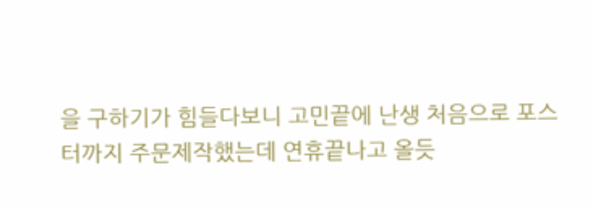을 구하기가 힘들다보니 고민끝에 난생 처음으로 포스터까지 주문제작했는데 연휴끝나고 올듯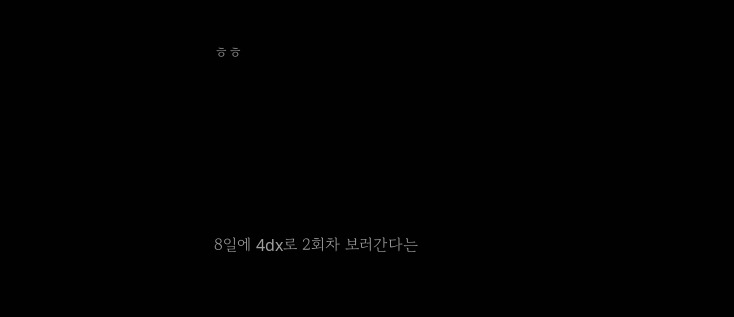ㅎㅎ





8일에 4dx로 2회차 보러간다는